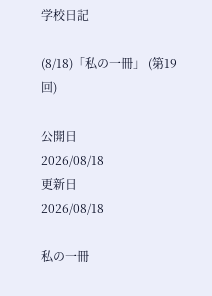学校日記

(8/18)「私の一冊」 (第19回)

公開日
2026/08/18
更新日
2026/08/18

私の一冊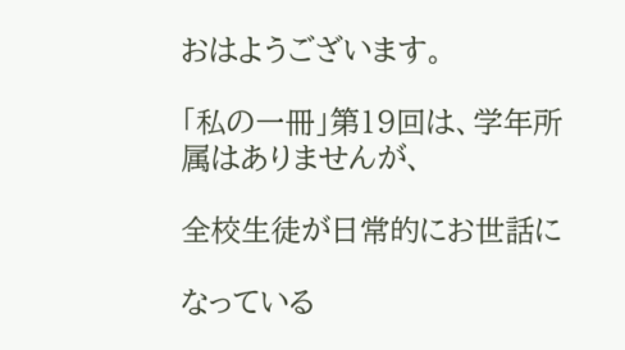おはようございます。

「私の一冊」第19回は、学年所属はありませんが、

全校生徒が日常的にお世話に

なっている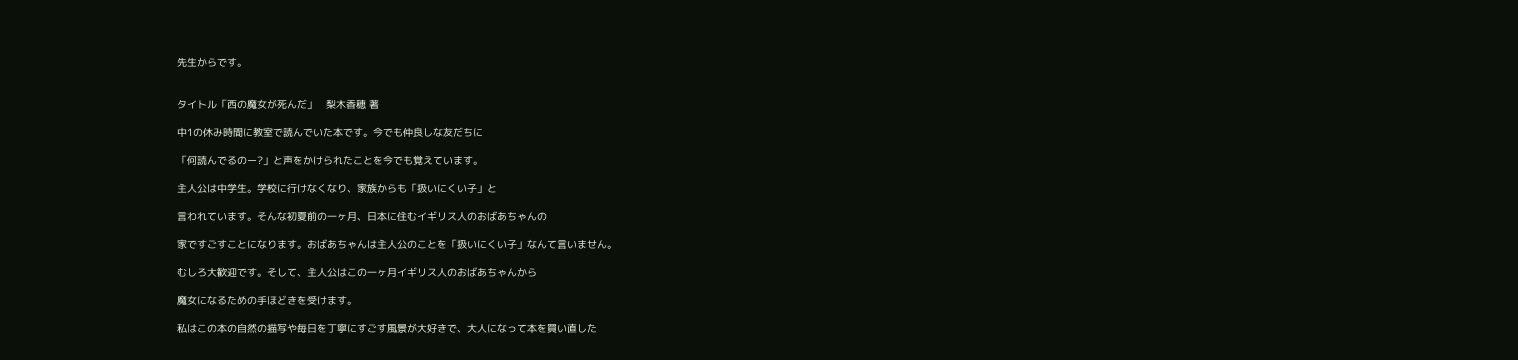先生からです。


タイトル「西の魔女が死んだ」   梨木香穂 著

中1の休み時間に教室で読んでいた本です。今でも仲良しな友だちに

「何読んでるのー?」と声をかけられたことを今でも覚えています。

主人公は中学生。学校に行けなくなり、家族からも「扱いにくい子」と

言われています。そんな初夏前の一ヶ月、日本に住むイギリス人のおばあちゃんの

家ですごすことになります。おばあちゃんは主人公のことを「扱いにくい子」なんて言いません。

むしろ大歓迎です。そして、主人公はこの一ヶ月イギリス人のおばあちゃんから

魔女になるための手ほどきを受けます。

私はこの本の自然の描写や毎日を丁寧にすごす風景が大好きで、大人になって本を買い直した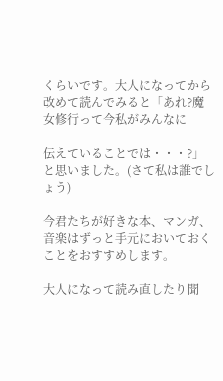くらいです。大人になってから改めて読んでみると「あれ?魔女修行って今私がみんなに

伝えていることでは・・・?」と思いました。(さて私は誰でしょう)

今君たちが好きな本、マンガ、音楽はずっと手元においておくことをおすすめします。

大人になって読み直したり聞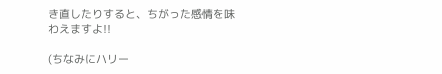き直したりすると、ちがった感情を味わえますよ!!

(ちなみにハリー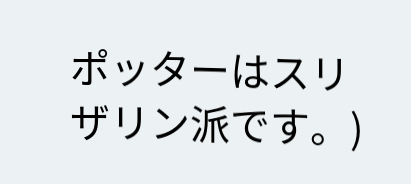ポッターはスリザリン派です。)